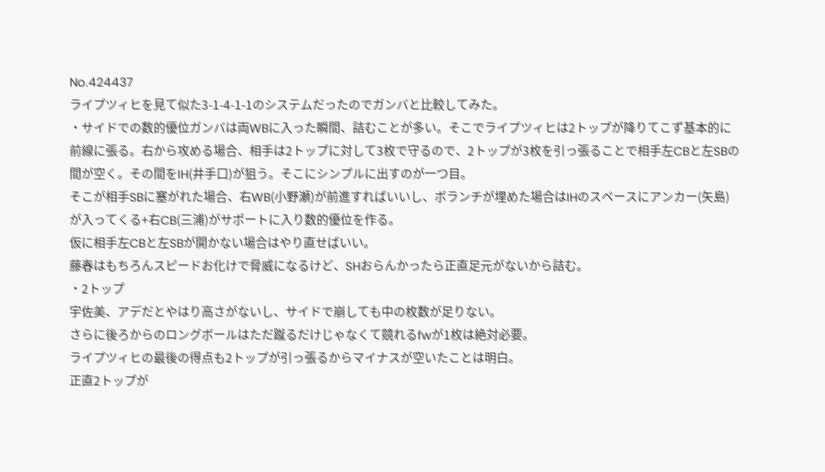No.424437
ライプツィヒを見て似た3-1-4-1-1のシステムだったのでガンバと比較してみた。
・サイドでの数的優位ガンバは両WBに入った瞬間、詰むことが多い。そこでライプツィヒは2トップが降りてこず基本的に前線に張る。右から攻める場合、相手は2トップに対して3枚で守るので、2トップが3枚を引っ張ることで相手左CBと左SBの間が空く。その間をIH(井手口)が狙う。そこにシンプルに出すのが一つ目。
そこが相手SBに塞がれた場合、右WB(小野瀬)が前進すればいいし、ボランチが埋めた場合はIHのスペースにアンカー(矢島)が入ってくる+右CB(三浦)がサポートに入り数的優位を作る。
仮に相手左CBと左SBが開かない場合はやり直せばいい。
藤春はもちろんスピードお化けで脅威になるけど、SHおらんかったら正直足元がないから詰む。
・2トップ
宇佐美、アデだとやはり高さがないし、サイドで崩しても中の枚数が足りない。
さらに後ろからのロングボールはただ蹴るだけじゃなくて競れるfwが1枚は絶対必要。
ライプツィヒの最後の得点も2トップが引っ張るからマイナスが空いたことは明白。
正直2トップが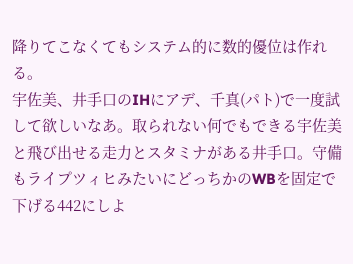降りてこなくてもシステム的に数的優位は作れる。
宇佐美、井手口のIHにアデ、千真(パト)で一度試して欲しいなあ。取られない何でもできる宇佐美と飛び出せる走力とスタミナがある井手口。守備もライプツィヒみたいにどっちかのWBを固定で下げる442にしよ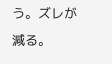う。ズレが減る。